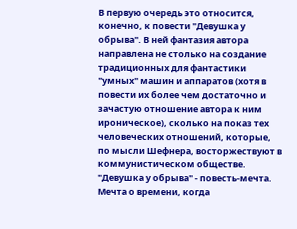В первую очередь это относится, конечно, к повести "Девушка у обрыва". В ней фантазия автора направлена не столько на создание традиционных для фантастики "умных" машин и аппаратов (хотя в повести их более чем достаточно и зачастую отношение автора к ним ироническое), сколько на показ тех человеческих отношений, которые, по мысли Шефнера, восторжествуют в коммунистическом обществе. "Девушка у обрыва" - повесть-мечта. Мечта о времени, когда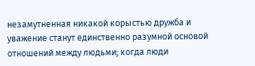незамутненная никакой корыстью дружба и уважение станут единственно разумной основой отношений между людьми; когда люди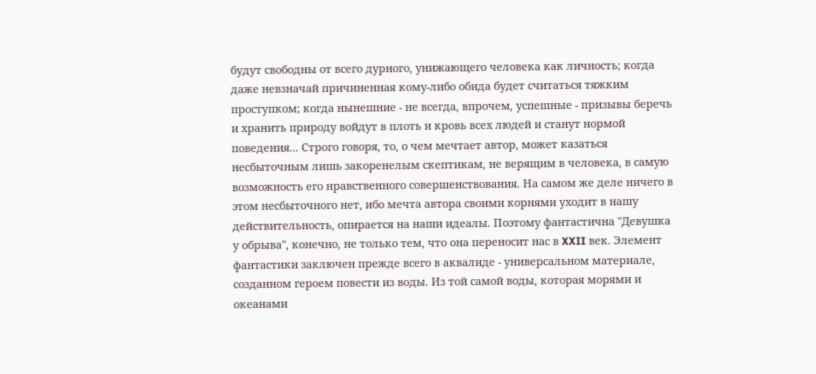будут свободны от всего дурного, унижающего человека как личность; когда даже невзначай причиненная кому-либо обида будет считаться тяжким проступком; когда нынешние - не всегда, впрочем, успешные - призывы беречь и хранить природу войдут в плоть и кровь всех людей и станут нормой поведения... Строго говоря, то, о чем мечтает автор, может казаться несбыточным лишь закоренелым скептикам, не верящим в человека, в самую возможность его нравственного совершенствования. На самом же деле ничего в этом несбыточного нет, ибо мечта автора своими корнями уходит в нашу действительность, опирается на наши идеалы. Поэтому фантастична "Девушка у обрыва", конечно, не только тем, что она переносит нас в XXII век. Элемент фантастики заключен прежде всего в аквалиде - универсальном материале, созданном героем повести из воды. Из той самой воды, которая морями и океанами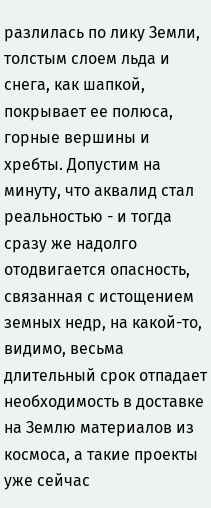разлилась по лику Земли, толстым слоем льда и снега, как шапкой, покрывает ее полюса, горные вершины и хребты. Допустим на минуту, что аквалид стал реальностью - и тогда сразу же надолго отодвигается опасность, связанная с истощением земных недр, на какой-то, видимо, весьма длительный срок отпадает необходимость в доставке на Землю материалов из космоса, а такие проекты уже сейчас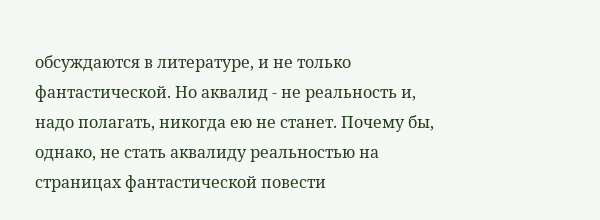обсуждаются в литературе, и не только фантастической. Но аквалид - не реальность и, надо полагать, никогда ею не станет. Почему бы, однако, не стать аквалиду реальностью на страницах фантастической повести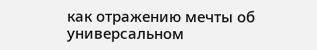как отражению мечты об универсальном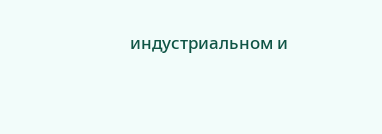индустриальном и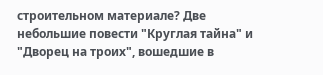строительном материале? Две небольшие повести "Круглая тайна" и "Дворец на троих", вошедшие в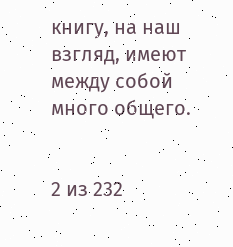книгу, на наш взгляд, имеют между собой много общего.


2 из 232